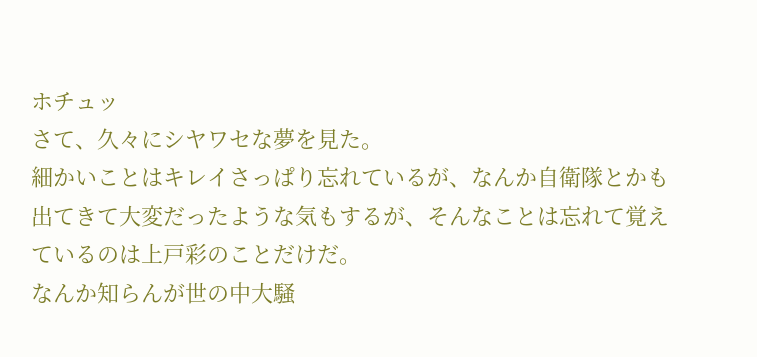ホチュッ
さて、久々にシヤワセな夢を見た。
細かいことはキレイさっぱり忘れているが、なんか自衛隊とかも出てきて大変だったような気もするが、そんなことは忘れて覚えているのは上戸彩のことだけだ。
なんか知らんが世の中大騒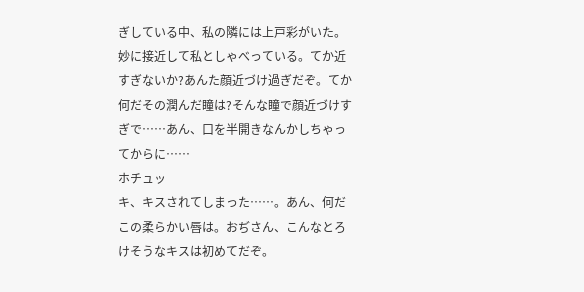ぎしている中、私の隣には上戸彩がいた。妙に接近して私としゃべっている。てか近すぎないか?あんた顔近づけ過ぎだぞ。てか何だその潤んだ瞳は?そんな瞳で顔近づけすぎで……あん、口を半開きなんかしちゃってからに……
ホチュッ
キ、キスされてしまった……。あん、何だこの柔らかい唇は。おぢさん、こんなとろけそうなキスは初めてだぞ。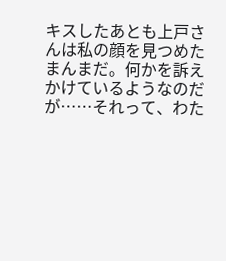キスしたあとも上戸さんは私の顔を見つめたまんまだ。何かを訴えかけているようなのだが……それって、わた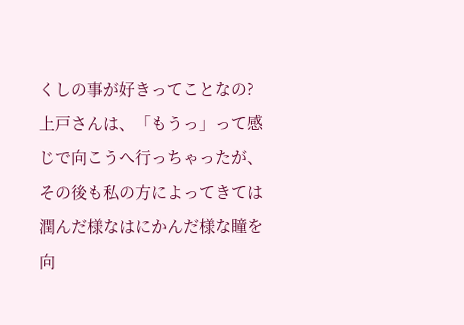くしの事が好きってことなの?
上戸さんは、「もうっ」って感じで向こうへ行っちゃったが、その後も私の方によってきては潤んだ様なはにかんだ様な瞳を向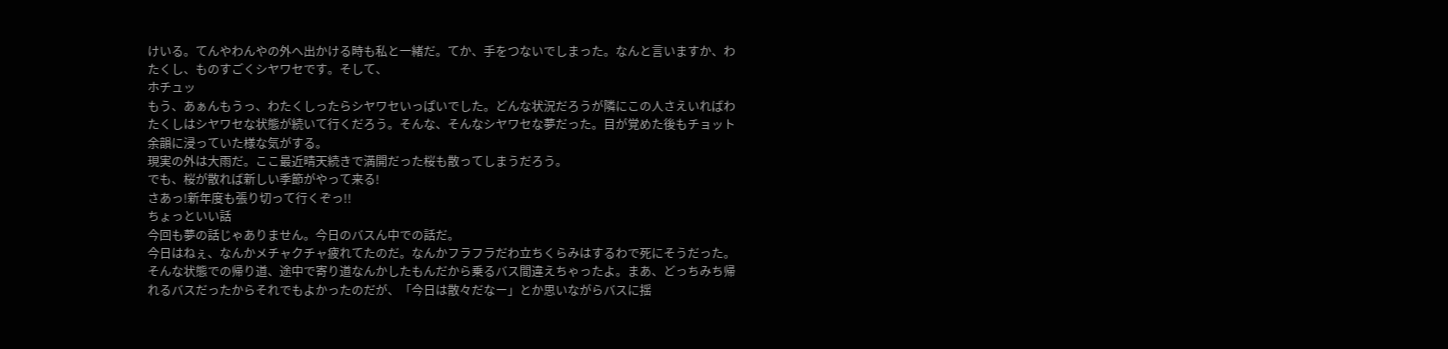けいる。てんやわんやの外へ出かける時も私と一緒だ。てか、手をつないでしまった。なんと言いますか、わたくし、ものすごくシヤワセです。そして、
ホチュッ
もう、あぁんもうっ、わたくしったらシヤワセいっぱいでした。どんな状況だろうが隣にこの人さえいればわたくしはシヤワセな状態が続いて行くだろう。そんな、そんなシヤワセな夢だった。目が覚めた後もチョット余韻に浸っていた様な気がする。
現実の外は大雨だ。ここ最近晴天続きで満開だった桜も散ってしまうだろう。
でも、桜が散れば新しい季節がやって来る!
さあっ!新年度も張り切って行くぞっ!!
ちょっといい話
今回も夢の話じゃありません。今日のバスん中での話だ。
今日はねぇ、なんかメチャクチャ疲れてたのだ。なんかフラフラだわ立ちくらみはするわで死にそうだった。
そんな状態での帰り道、途中で寄り道なんかしたもんだから乗るバス間違えちゃったよ。まあ、どっちみち帰れるバスだったからそれでもよかったのだが、「今日は散々だなー」とか思いながらバスに揺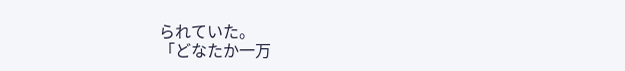られていた。
「どなたか一万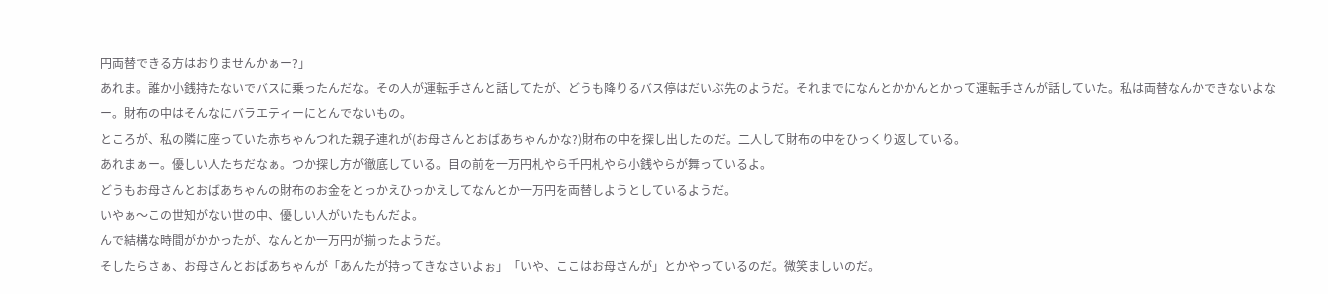円両替できる方はおりませんかぁー?」
あれま。誰か小銭持たないでバスに乗ったんだな。その人が運転手さんと話してたが、どうも降りるバス停はだいぶ先のようだ。それまでになんとかかんとかって運転手さんが話していた。私は両替なんかできないよなー。財布の中はそんなにバラエティーにとんでないもの。
ところが、私の隣に座っていた赤ちゃんつれた親子連れが(お母さんとおばあちゃんかな?)財布の中を探し出したのだ。二人して財布の中をひっくり返している。
あれまぁー。優しい人たちだなぁ。つか探し方が徹底している。目の前を一万円札やら千円札やら小銭やらが舞っているよ。
どうもお母さんとおばあちゃんの財布のお金をとっかえひっかえしてなんとか一万円を両替しようとしているようだ。
いやぁ〜この世知がない世の中、優しい人がいたもんだよ。
んで結構な時間がかかったが、なんとか一万円が揃ったようだ。
そしたらさぁ、お母さんとおばあちゃんが「あんたが持ってきなさいよぉ」「いや、ここはお母さんが」とかやっているのだ。微笑ましいのだ。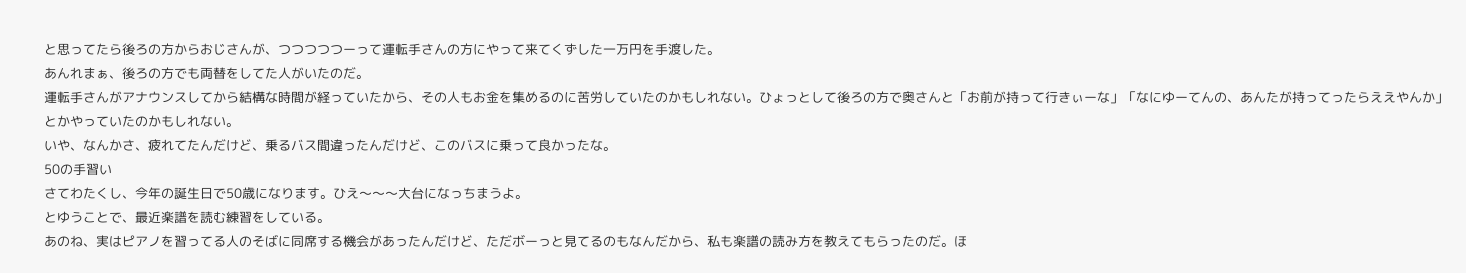と思ってたら後ろの方からおじさんが、つつつつつーって運転手さんの方にやって来てくずした一万円を手渡した。
あんれまぁ、後ろの方でも両替をしてた人がいたのだ。
運転手さんがアナウンスしてから結構な時間が経っていたから、その人もお金を集めるのに苦労していたのかもしれない。ひょっとして後ろの方で奥さんと「お前が持って行きぃーな」「なにゆーてんの、あんたが持ってったらええやんか」とかやっていたのかもしれない。
いや、なんかさ、疲れてたんだけど、乗るバス間違ったんだけど、このバスに乗って良かったな。
50の手習い
さてわたくし、今年の誕生日で50歳になります。ひえ〜〜〜大台になっちまうよ。
とゆうことで、最近楽譜を読む練習をしている。
あのね、実はピアノを習ってる人のそばに同席する機会があったんだけど、ただボーっと見てるのもなんだから、私も楽譜の読み方を教えてもらったのだ。ほ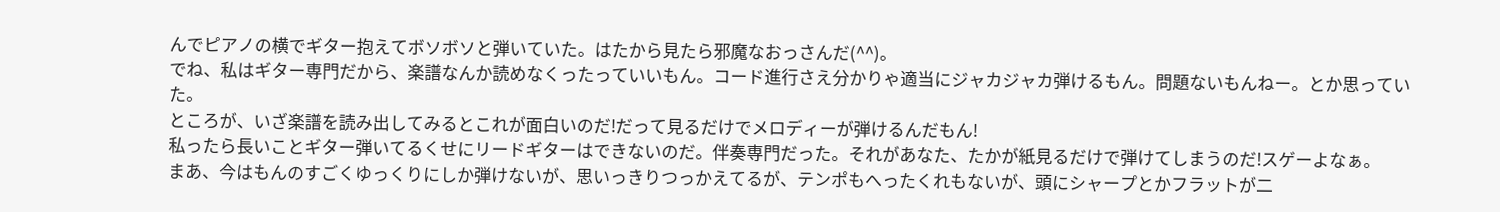んでピアノの横でギター抱えてボソボソと弾いていた。はたから見たら邪魔なおっさんだ(^^)。
でね、私はギター専門だから、楽譜なんか読めなくったっていいもん。コード進行さえ分かりゃ適当にジャカジャカ弾けるもん。問題ないもんねー。とか思っていた。
ところが、いざ楽譜を読み出してみるとこれが面白いのだ!だって見るだけでメロディーが弾けるんだもん!
私ったら長いことギター弾いてるくせにリードギターはできないのだ。伴奏専門だった。それがあなた、たかが紙見るだけで弾けてしまうのだ!スゲーよなぁ。
まあ、今はもんのすごくゆっくりにしか弾けないが、思いっきりつっかえてるが、テンポもへったくれもないが、頭にシャープとかフラットが二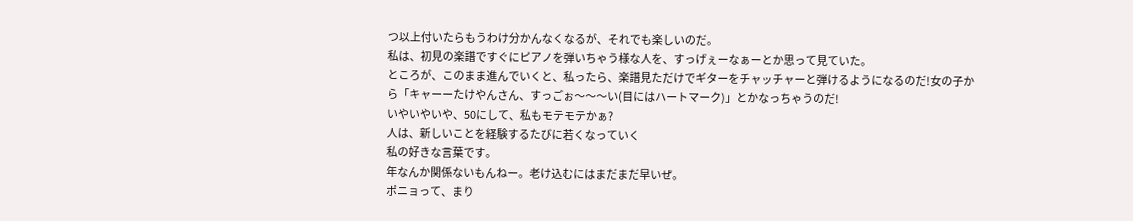つ以上付いたらもうわけ分かんなくなるが、それでも楽しいのだ。
私は、初見の楽譜ですぐにピアノを弾いちゃう様な人を、すっげぇーなぁーとか思って見ていた。
ところが、このまま進んでいくと、私ったら、楽譜見ただけでギターをチャッチャーと弾けるようになるのだ!女の子から「キャーーたけやんさん、すっごぉ〜〜〜い(目にはハートマーク)」とかなっちゃうのだ!
いやいやいや、50にして、私もモテモテかぁ?
人は、新しいことを経験するたびに若くなっていく
私の好きな言葉です。
年なんか関係ないもんねー。老け込むにはまだまだ早いぜ。
ポニョって、まり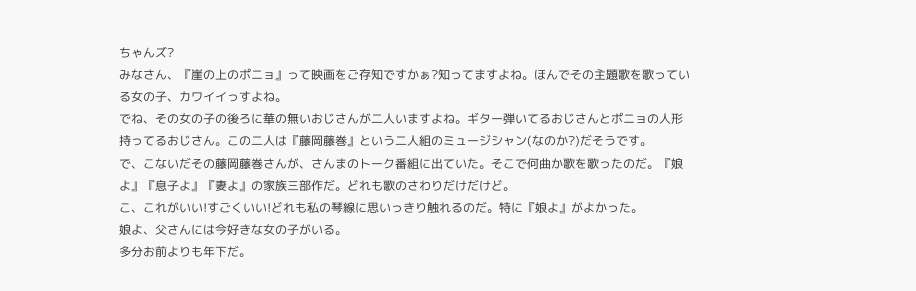ちゃんズ?
みなさん、『崖の上のポニョ』って映画をご存知ですかぁ?知ってますよね。ほんでその主題歌を歌っている女の子、カワイイっすよね。
でね、その女の子の後ろに華の無いおじさんが二人いますよね。ギター弾いてるおじさんとポニョの人形持ってるおじさん。この二人は『藤岡藤巻』という二人組のミュージシャン(なのか?)だそうです。
で、こないだその藤岡藤巻さんが、さんまのトーク番組に出ていた。そこで何曲か歌を歌ったのだ。『娘よ』『息子よ』『妻よ』の家族三部作だ。どれも歌のさわりだけだけど。
こ、これがいい!すごくいい!どれも私の琴線に思いっきり触れるのだ。特に『娘よ』がよかった。
娘よ、父さんには今好きな女の子がいる。
多分お前よりも年下だ。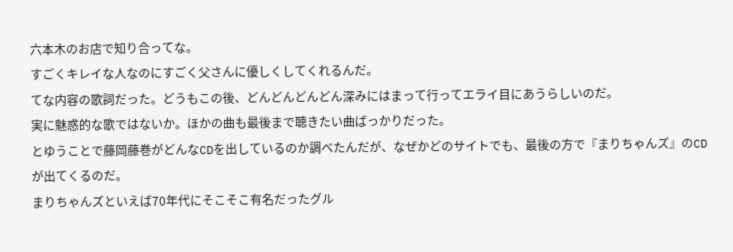六本木のお店で知り合ってな。
すごくキレイな人なのにすごく父さんに優しくしてくれるんだ。
てな内容の歌詞だった。どうもこの後、どんどんどんどん深みにはまって行ってエライ目にあうらしいのだ。
実に魅惑的な歌ではないか。ほかの曲も最後まで聴きたい曲ばっかりだった。
とゆうことで藤岡藤巻がどんなCDを出しているのか調べたんだが、なぜかどのサイトでも、最後の方で『まりちゃんズ』のCDが出てくるのだ。
まりちゃんズといえば70年代にそこそこ有名だったグル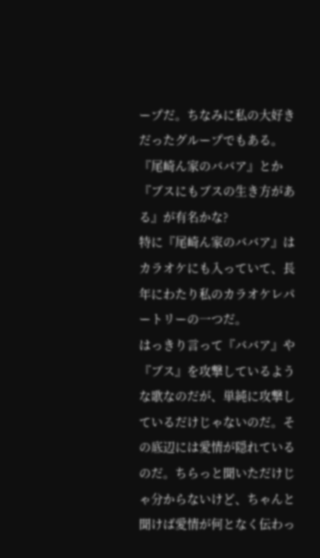ープだ。ちなみに私の大好きだったグループでもある。『尾崎ん家のババア』とか『ブスにもブスの生き方がある』が有名かな?
特に『尾崎ん家のババア』はカラオケにも入っていて、長年にわたり私のカラオケレパートリーの一つだ。
はっきり言って『ババア』や『ブス』を攻撃しているような歌なのだが、単純に攻撃しているだけじゃないのだ。その底辺には愛情が隠れているのだ。ちらっと聞いただけじゃ分からないけど、ちゃんと聞けば愛情が何となく伝わっ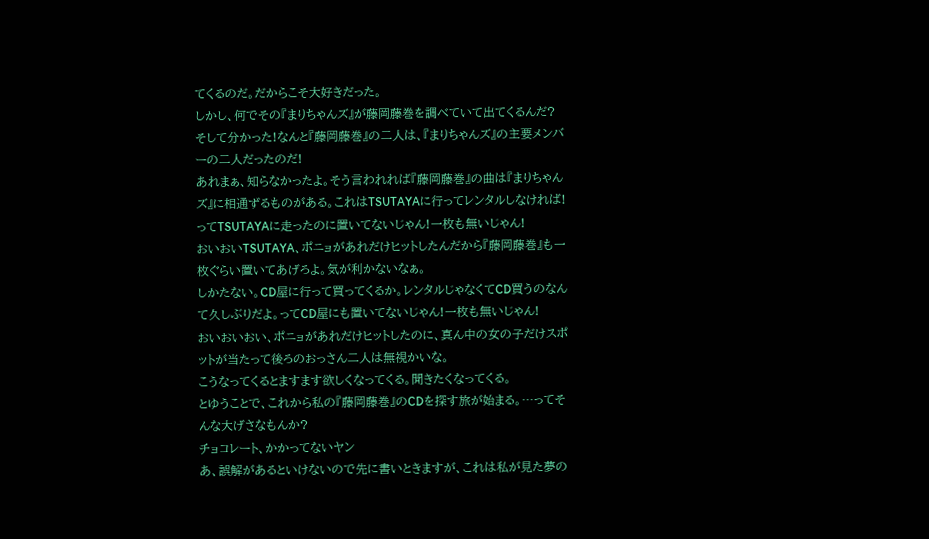てくるのだ。だからこそ大好きだった。
しかし、何でその『まりちゃんズ』が藤岡藤巻を調べていて出てくるんだ?
そして分かった!なんと『藤岡藤巻』の二人は、『まりちゃんズ』の主要メンバーの二人だったのだ!
あれまぁ、知らなかったよ。そう言われれば『藤岡藤巻』の曲は『まりちゃんズ』に相通ずるものがある。これはTSUTAYAに行ってレンタルしなければ!ってTSUTAYAに走ったのに置いてないじゃん!一枚も無いじゃん!
おいおいTSUTAYA、ポニョがあれだけヒットしたんだから『藤岡藤巻』も一枚ぐらい置いてあげろよ。気が利かないなぁ。
しかたない。CD屋に行って買ってくるか。レンタルじゃなくてCD買うのなんて久しぶりだよ。ってCD屋にも置いてないじゃん!一枚も無いじゃん!
おいおいおい、ポニョがあれだけヒットしたのに、真ん中の女の子だけスポットが当たって後ろのおっさん二人は無視かいな。
こうなってくるとますます欲しくなってくる。聞きたくなってくる。
とゆうことで、これから私の『藤岡藤巻』のCDを探す旅が始まる。…ってそんな大げさなもんか?
チョコレート、かかってないヤン
あ、誤解があるといけないので先に書いときますが、これは私が見た夢の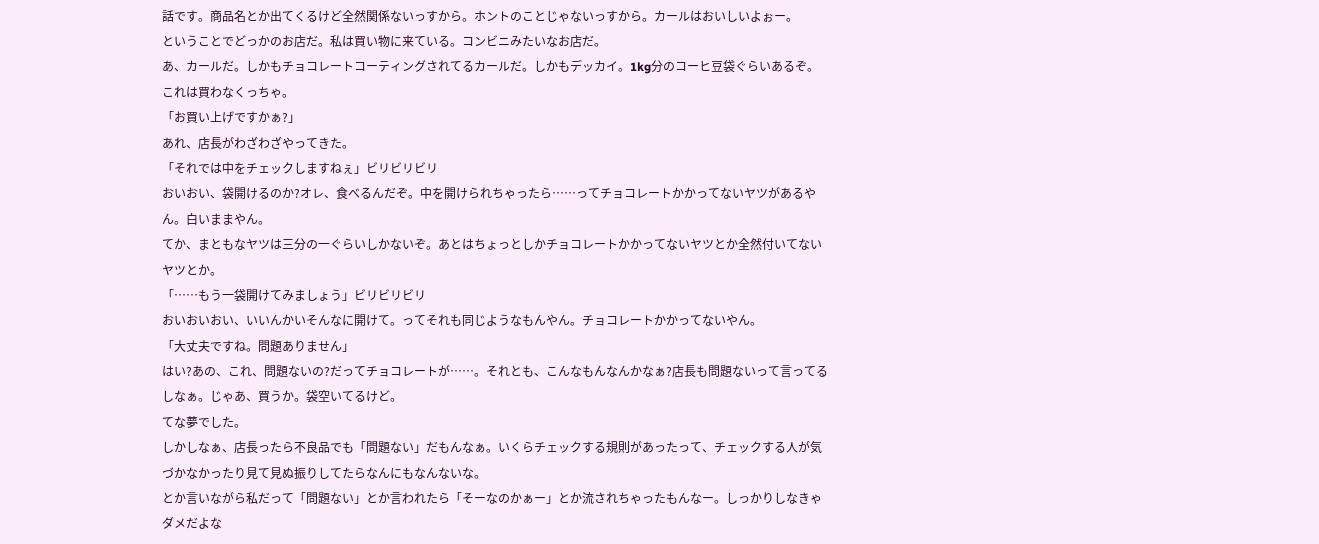話です。商品名とか出てくるけど全然関係ないっすから。ホントのことじゃないっすから。カールはおいしいよぉー。
ということでどっかのお店だ。私は買い物に来ている。コンビニみたいなお店だ。
あ、カールだ。しかもチョコレートコーティングされてるカールだ。しかもデッカイ。1kg分のコーヒ豆袋ぐらいあるぞ。これは買わなくっちゃ。
「お買い上げですかぁ?」
あれ、店長がわざわざやってきた。
「それでは中をチェックしますねぇ」ビリビリビリ
おいおい、袋開けるのか?オレ、食べるんだぞ。中を開けられちゃったら……ってチョコレートかかってないヤツがあるやん。白いままやん。
てか、まともなヤツは三分の一ぐらいしかないぞ。あとはちょっとしかチョコレートかかってないヤツとか全然付いてないヤツとか。
「……もう一袋開けてみましょう」ビリビリビリ
おいおいおい、いいんかいそんなに開けて。ってそれも同じようなもんやん。チョコレートかかってないやん。
「大丈夫ですね。問題ありません」
はい?あの、これ、問題ないの?だってチョコレートが……。それとも、こんなもんなんかなぁ?店長も問題ないって言ってるしなぁ。じゃあ、買うか。袋空いてるけど。
てな夢でした。
しかしなぁ、店長ったら不良品でも「問題ない」だもんなぁ。いくらチェックする規則があったって、チェックする人が気づかなかったり見て見ぬ振りしてたらなんにもなんないな。
とか言いながら私だって「問題ない」とか言われたら「そーなのかぁー」とか流されちゃったもんなー。しっかりしなきゃダメだよな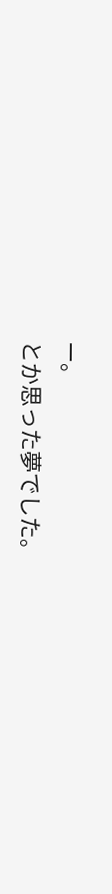ー。
とか思った夢でした。